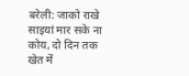बरेली: जाको राखे साइयां मार सके ना कोय, दो दिन तक खेत में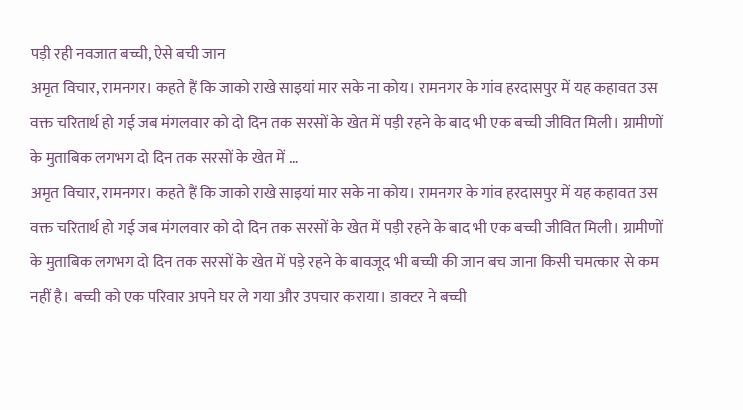पड़ी रही नवजात बच्ची, ऐसे बची जान
अमृत विचार, रामनगर। कहते हैं कि जाको राखे साइयां मार सके ना कोय। रामनगर के गांव हरदासपुर में यह कहावत उस वक्त चरितार्थ हो गई जब मंगलवार को दो दिन तक सरसों के खेत में पड़ी रहने के बाद भी एक बच्ची जीवित मिली। ग्रामीणों के मुताबिक लगभग दो दिन तक सरसों के खेत में …
अमृत विचार, रामनगर। कहते हैं कि जाको राखे साइयां मार सके ना कोय। रामनगर के गांव हरदासपुर में यह कहावत उस वक्त चरितार्थ हो गई जब मंगलवार को दो दिन तक सरसों के खेत में पड़ी रहने के बाद भी एक बच्ची जीवित मिली। ग्रामीणों के मुताबिक लगभग दो दिन तक सरसों के खेत में पड़े रहने के बावजूद भी बच्ची की जान बच जाना किसी चमत्कार से कम नहीं है। बच्ची को एक परिवार अपने घर ले गया और उपचार कराया। डाक्टर ने बच्ची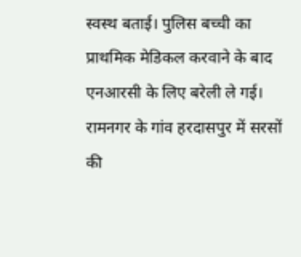स्वस्थ बताई। पुलिस बच्ची का प्राथमिक मेडिकल करवाने के बाद एनआरसी के लिए बरेली ले गई।
रामनगर के गांव हरदासपुर में सरसों की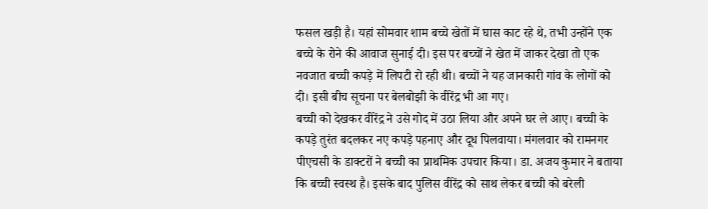फसल खड़ी है। यहां सोमवार शाम बच्चे खेतों में घास काट रहे थे, तभी उन्होंने एक बच्चे के रोने की आवाज सुनाई दी। इस पर बच्चों ने खेत में जाकर देखा तो एक नवजात बच्ची कपड़े में लिपटी रो रही थी। बच्चों ने यह जानकारी गांव के लोगों को दी। इसी बीच सूचना पर बेलबोझी के वीरेंद्र भी आ गए।
बच्ची को देखकर वीरेंद्र ने उसे गोद में उठा लिया और अपने घर ले आए। बच्ची के कपड़े तुरंत बदलकर नए कपड़े पहनाए और दूध पिलवाया। मंगलवार को रामनगर पीएचसी के डाक्टरों ने बच्ची का प्राथमिक उपचार किया। डा. अजय कुमार ने बताया कि बच्ची स्वस्थ है। इसके बाद पुलिस वीरेंद्र को साथ लेकर बच्ची को बरेली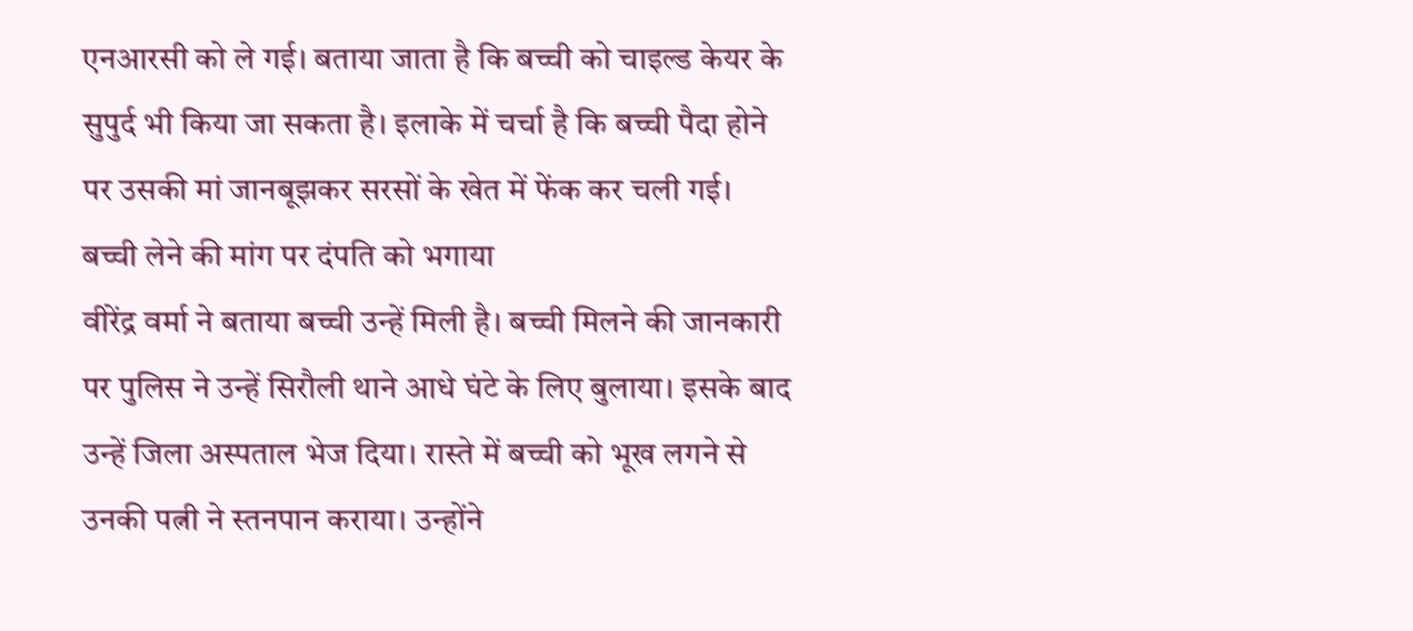एनआरसी को ले गई। बताया जाता है कि बच्ची को चाइल्ड केयर के सुपुर्द भी किया जा सकता है। इलाके में चर्चा है कि बच्ची पैदा होने पर उसकी मां जानबूझकर सरसों के खेत में फेंक कर चली गई।
बच्ची लेने की मांग पर दंपति को भगाया
वीरेंद्र वर्मा ने बताया बच्ची उन्हें मिली है। बच्ची मिलने की जानकारी पर पुलिस ने उन्हें सिरौली थाने आधे घंटे के लिए बुलाया। इसके बाद उन्हें जिला अस्पताल भेज दिया। रास्ते में बच्ची को भूख लगने से उनकी पत्नी ने स्तनपान कराया। उन्होंने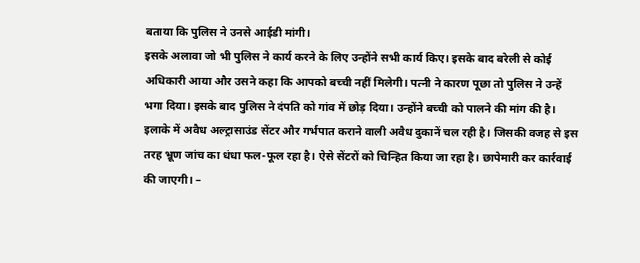बताया कि पुलिस ने उनसे आईडी मांगी।
इसके अलावा जो भी पुलिस ने कार्य करने के लिए उन्होंने सभी कार्य किए। इसके बाद बरेली से कोई अधिकारी आया और उसने कहा कि आपको बच्ची नहीं मिलेगी। पत्नी ने कारण पूछा तो पुलिस ने उन्हें भगा दिया। इसके बाद पुलिस ने दंपति को गांव में छोड़ दिया। उन्होंने बच्ची को पालने की मांग की है।
इलाके में अवैध अल्ट्रासाउंड सेंटर और गर्भपात कराने वाली अवैध दुकानें चल रही है। जिसकी वजह से इस तरह भ्रूण जांच का धंधा फल-फूल रहा है। ऐसे सेंटरों को चिन्हित किया जा रहा है। छापेमारी कर कार्रवाई की जाएगी। –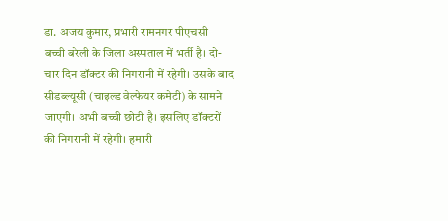डा. अजय कुमार, प्रभारी रामनगर पीएचसी
बच्ची बरेली के जिला अस्पताल में भर्ती है। दो-चार दिन डॉक्टर की निगरानी में रहेगी। उसके बाद सीडब्ल्यूसी (चाइल्ड वेल्फेयर कमेटी) के सामने जाएगी। अभी बच्ची छोटी है। इसलिए डॉक्टरों की निगरानी में रहेगी। हमारी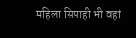महिला सिपाही भी वहां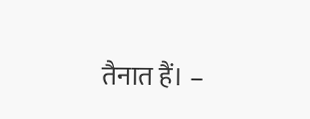तैनात हैं। –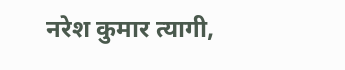नरेश कुमार त्यागी,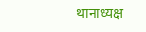थानाध्यक्ष